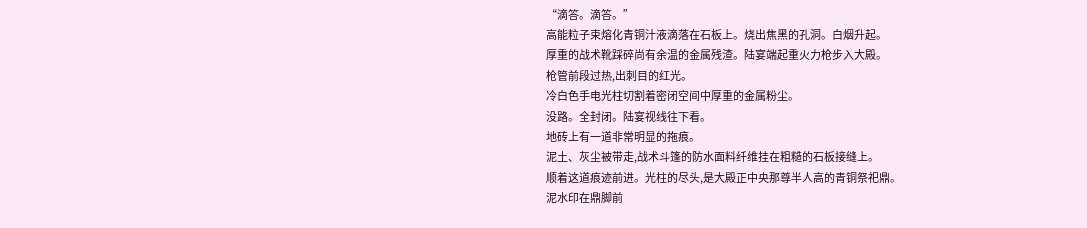“滴答。滴答。”
高能粒子束熔化青铜汁液滴落在石板上。烧出焦黑的孔洞。白烟升起。
厚重的战术靴踩碎尚有余温的金属残渣。陆宴端起重火力枪步入大殿。
枪管前段过热,出刺目的红光。
冷白色手电光柱切割着密闭空间中厚重的金属粉尘。
没路。全封闭。陆宴视线往下看。
地砖上有一道非常明显的拖痕。
泥土、灰尘被带走,战术斗篷的防水面料纤维挂在粗糙的石板接缝上。
顺着这道痕迹前进。光柱的尽头,是大殿正中央那尊半人高的青铜祭祀鼎。
泥水印在鼎脚前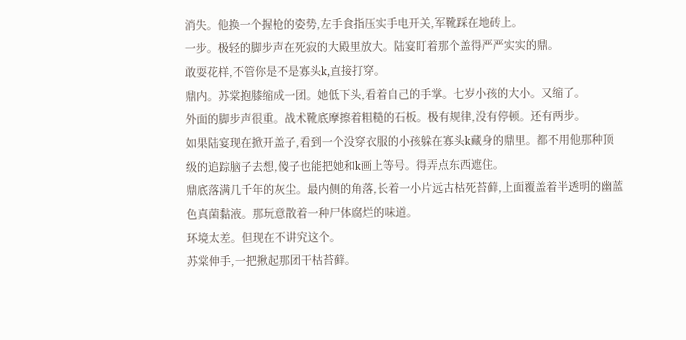消失。他换一个握枪的姿势,左手食指压实手电开关,军靴踩在地砖上。
一步。极轻的脚步声在死寂的大殿里放大。陆宴盯着那个盖得严严实实的鼎。
敢耍花样,不管你是不是寡头k,直接打穿。
鼎内。苏棠抱膝缩成一团。她低下头,看着自己的手掌。七岁小孩的大小。又缩了。
外面的脚步声很重。战术靴底摩擦着粗糙的石板。极有规律,没有停顿。还有两步。
如果陆宴现在掀开盖子,看到一个没穿衣服的小孩躲在寡头k藏身的鼎里。都不用他那种顶级的追踪脑子去想,傻子也能把她和k画上等号。得弄点东西遮住。
鼎底落满几千年的灰尘。最内侧的角落,长着一小片远古枯死苔藓,上面覆盖着半透明的幽蓝色真菌黏液。那玩意散着一种尸体腐烂的味道。
环境太差。但现在不讲究这个。
苏棠伸手,一把揪起那团干枯苔藓。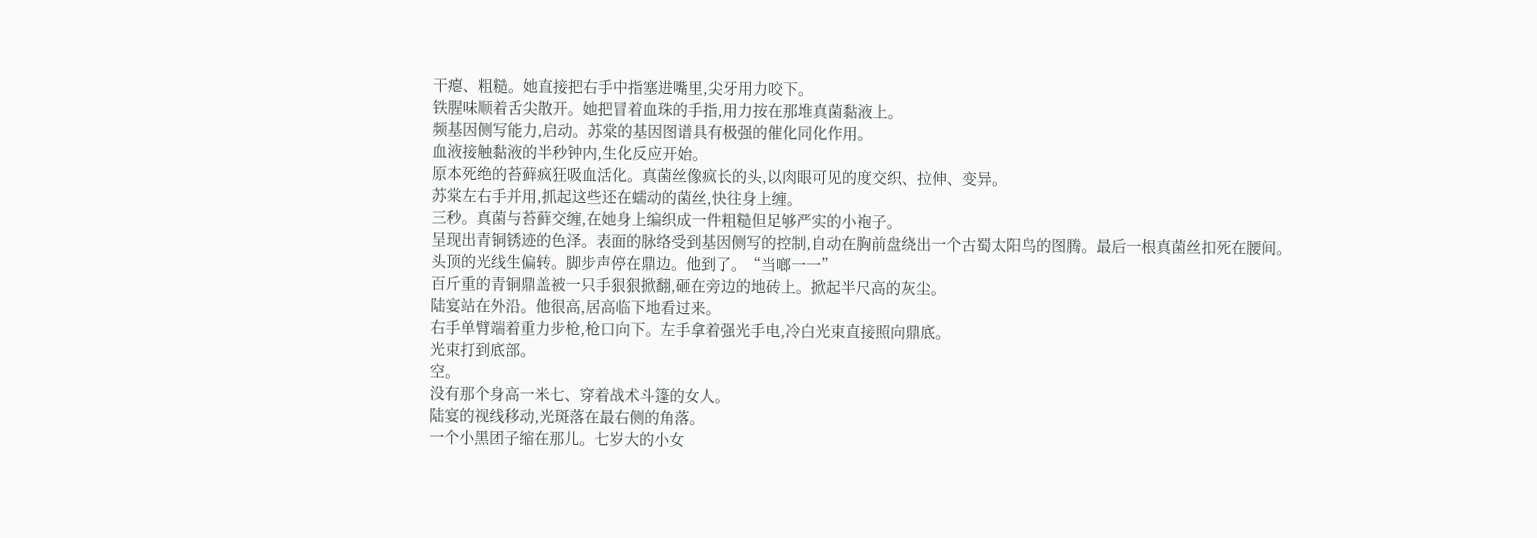干瘪、粗糙。她直接把右手中指塞进嘴里,尖牙用力咬下。
铁腥味顺着舌尖散开。她把冒着血珠的手指,用力按在那堆真菌黏液上。
频基因侧写能力,启动。苏棠的基因图谱具有极强的催化同化作用。
血液接触黏液的半秒钟内,生化反应开始。
原本死绝的苔藓疯狂吸血活化。真菌丝像疯长的头,以肉眼可见的度交织、拉伸、变异。
苏棠左右手并用,抓起这些还在蠕动的菌丝,快往身上缠。
三秒。真菌与苔藓交缠,在她身上编织成一件粗糙但足够严实的小袍子。
呈现出青铜锈迹的色泽。表面的脉络受到基因侧写的控制,自动在胸前盘绕出一个古蜀太阳鸟的图腾。最后一根真菌丝扣死在腰间。
头顶的光线生偏转。脚步声停在鼎边。他到了。“当啷一一”
百斤重的青铜鼎盖被一只手狠狠掀翻,砸在旁边的地砖上。掀起半尺高的灰尘。
陆宴站在外沿。他很高,居高临下地看过来。
右手单臂端着重力步枪,枪口向下。左手拿着强光手电,冷白光束直接照向鼎底。
光束打到底部。
空。
没有那个身高一米七、穿着战术斗篷的女人。
陆宴的视线移动,光斑落在最右侧的角落。
一个小黑团子缩在那儿。七岁大的小女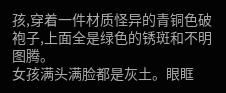孩,穿着一件材质怪异的青铜色破袍子,上面全是绿色的锈斑和不明图腾。
女孩满头满脸都是灰土。眼眶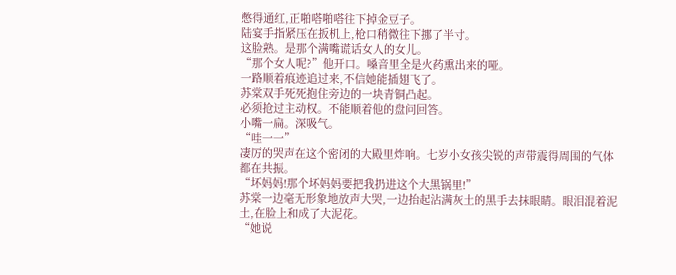憋得通红,正啪嗒啪嗒往下掉金豆子。
陆宴手指紧压在扳机上,枪口稍微往下挪了半寸。
这脸熟。是那个满嘴谎话女人的女儿。
“那个女人呢?”他开口。嗓音里全是火药熏出来的哑。
一路顺着痕迹追过来,不信她能插翅飞了。
苏棠双手死死抱住旁边的一块青铜凸起。
必须抢过主动权。不能顺着他的盘问回答。
小嘴一扁。深吸气。
“哇一一”
凄厉的哭声在这个密闭的大殿里炸响。七岁小女孩尖锐的声带震得周围的气体都在共振。
“坏妈妈!那个坏妈妈要把我扔进这个大黑锅里!”
苏棠一边毫无形象地放声大哭,一边抬起沾满灰土的黑手去抹眼睛。眼泪混着泥土,在脸上和成了大泥花。
“她说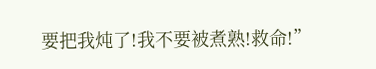要把我炖了!我不要被煮熟!救命!”